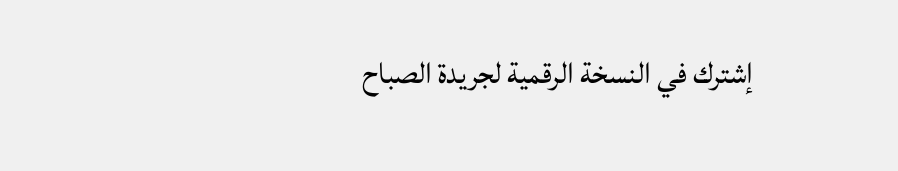إشترك في النسخة الرقمية لجريدة الصباح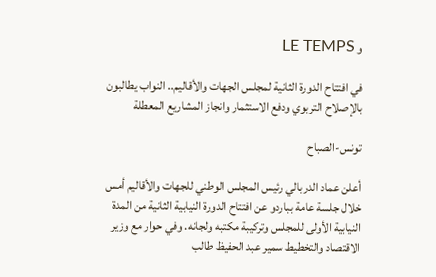و LE TEMPS

في افتتاح الدورة الثانية لمجلس الجهات والأقاليم.. النواب يطالبون بالإصلاح التربوي ودفع الاستثمار وانجاز المشاريع المعطلة

تونس-الصباح

أعلن عماد الدربالي رئيس المجلس الوطني للجهات والأقاليم أمس خلال جلسة عامة بباردو عن افتتاح الدورة النيابية الثانية من المدة النيابية الأولى للمجلس وتركيبة مكتبه ولجانه. وفي حوار مع وزير الاقتصاد والتخطيط سمير عبد الحفيظ طالب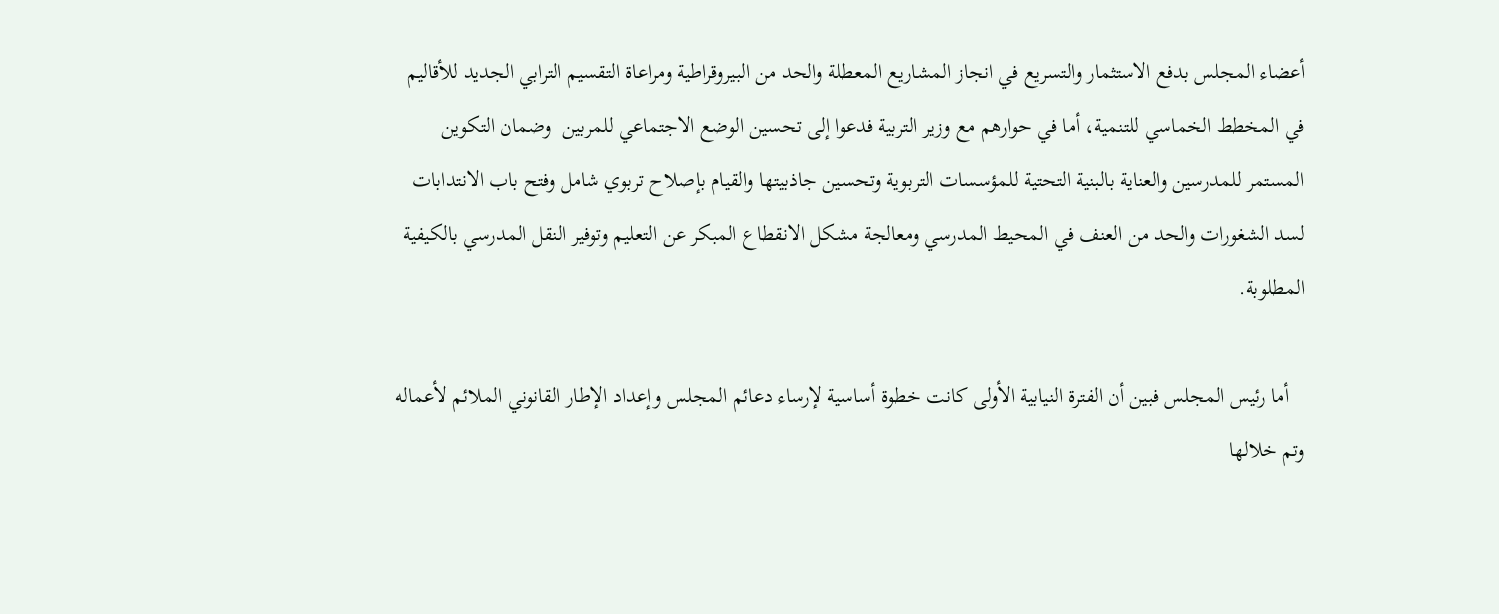أعضاء المجلس بدفع الاستثمار والتسريع في انجاز المشاريع المعطلة والحد من البيروقراطية ومراعاة التقسيم الترابي الجديد للأقاليم في المخطط الخماسي للتنمية، أما في حوارهم مع وزير التربية فدعوا إلى تحسين الوضع الاجتماعي للمربين  وضمان التكوين المستمر للمدرسين والعناية بالبنية التحتية للمؤسسات التربوية وتحسين جاذبيتها والقيام بإصلاح تربوي شامل وفتح باب الانتدابات لسد الشغورات والحد من العنف في المحيط المدرسي ومعالجة مشكل الانقطاع المبكر عن التعليم وتوفير النقل المدرسي بالكيفية المطلوبة.

   أما رئيس المجلس فبين أن الفترة النيابية الأولى كانت خطوة أساسية لإرساء دعائم المجلس وإعداد الإطار القانوني الملائم لأعماله وتم خلالها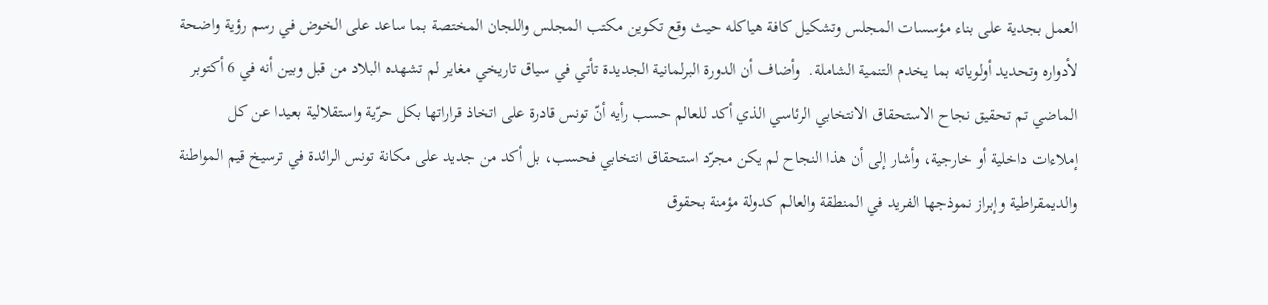العمل بجدية على بناء مؤسسات المجلس وتشكيل كافة هياكله حيث وقع تكوين مكتب المجلس واللجان المختصة بما ساعد على الخوض في رسم رؤية واضحة لأدواره وتحديد أولوياته بما يخدم التنمية الشاملة.  وأضاف أن الدورة البرلمانية الجديدة تأتي في سياق تاريخي مغاير لم تشهده البلاد من قبل وبين أنه في 6 أكتوبر الماضي تم تحقيق نجاح الاستحقاق الانتخابي الرئاسي الذي أكد للعالم حسب رأيه أنّ تونس قادرة على اتخاذ قراراتها بكل حرّية واستقلالية بعيدا عن كل إملاءات داخلية أو خارجية، وأشار إلى أن هذا النجاح لم يكن مجرّد استحقاق انتخابي فحسب، بل أكد من جديد على مكانة تونس الرائدة في ترسيخ قيم المواطنة والديمقراطية وإبراز نموذجها الفريد في المنطقة والعالم كدولة مؤمنة بحقوق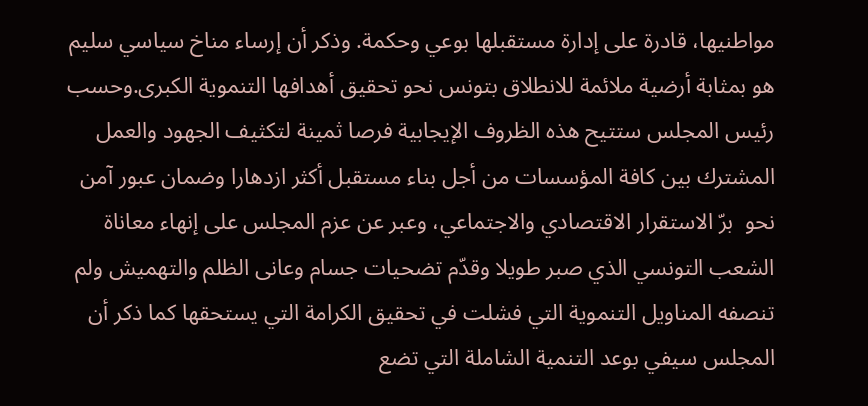مواطنيها، قادرة على إدارة مستقبلها بوعي وحكمة. وذكر أن إرساء مناخ سياسي سليم هو بمثابة أرضية ملائمة للانطلاق بتونس نحو تحقيق أهدافها التنموية الكبرى.وحسب رئيس المجلس ستتيح هذه الظروف الإيجابية فرصا ثمينة لتكثيف الجهود والعمل المشترك بين كافة المؤسسات من أجل بناء مستقبل أكثر ازدهارا وضمان عبور آمن نحو  برّ الاستقرار الاقتصادي والاجتماعي، وعبر عن عزم المجلس على إنهاء معاناة الشعب التونسي الذي صبر طويلا وقدّم تضحيات جسام وعانى الظلم والتهميش ولم تنصفه المناويل التنموية التي فشلت في تحقيق الكرامة التي يستحقها كما ذكر أن المجلس سيفي بوعد التنمية الشاملة التي تضع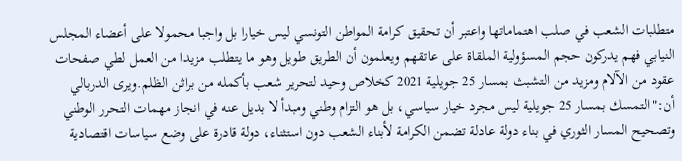متطلبات الشعب في صلب اهتماماتها واعتبر أن تحقيق كرامة المواطن التونسي ليس خيارا بل واجبا محمولا على أعضاء المجلس النيابي فهم يدركون حجم المسؤولية الملقاة على عاتقهم ويعلمون أن الطريق طويل وهو ما يتطلب مزيدا من العمل لطي صفحات عقود من الآلام ومزيد من التشبث بمسار 25 جويلية 2021 كخلاص وحيد لتحرير شعب بأكمله من براثن الظلم.ويرى الدربالي أن:"التمسك بمسار 25 جويلية ليس مجرد خيار سياسي، بل هو التزام وطني ومبدأ لا بديل عنه في انجاز مهمات التحرر الوطني وتصحيح المسار الثوري في بناء دولة عادلة تضمن الكرامة لأبناء الشعب دون استثناء، دولة قادرة على وضع سياسات اقتصادية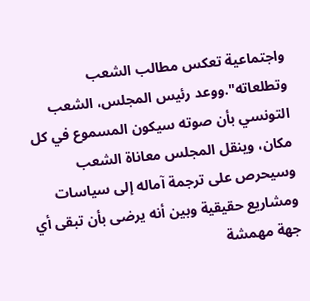واجتماعية تعكس مطالب الشعب وتطلعاته".ووعد رئيس المجلس، الشعب التونسي بأن صوته سيكون المسموع في كل مكان، وينقل المجلس معاناة الشعب وسيحرص على ترجمة آماله إلى سياسات ومشاريع حقيقية وبين أنه يرضى بأن تبقى أي جهة مهمشة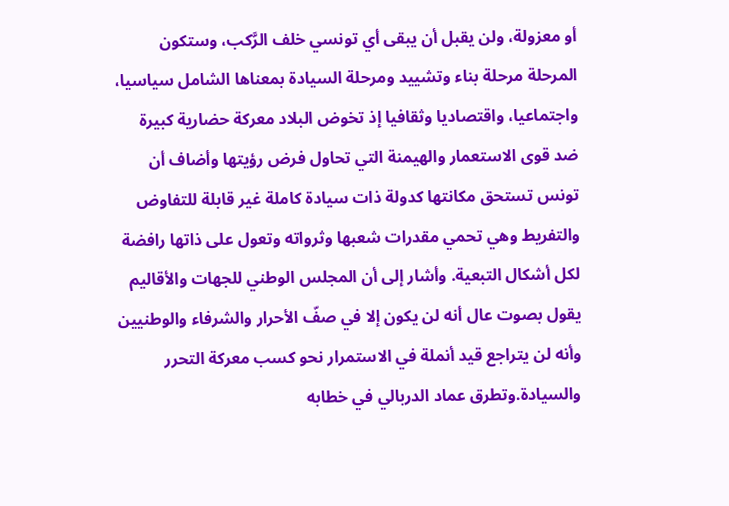أو معزولة، ولن يقبل أن يبقى أي تونسي خلف الرَّكب، وستكون المرحلة مرحلة بناء وتشييد ومرحلة السيادة بمعناها الشامل سياسيا، واجتماعيا، واقتصاديا وثقافيا إذ تخوض البلاد معركة حضارية كبيرة ضد قوى الاستعمار والهيمنة التي تحاول فرض رؤيتها وأضاف أن تونس تستحق مكانتها كدولة ذات سيادة كاملة غير قابلة للتفاوض والتفريط وهي تحمي مقدرات شعبها وثرواته وتعول على ذاتها رافضة لكل أشكال التبعية. وأشار إلى أن المجلس الوطني للجهات والأقاليم يقول بصوت عال أنه لن يكون إلا في صفّ الأحرار والشرفاء والوطنيين وأنه لن يتراجع قيد أنملة في الاستمرار نحو كسب معركة التحرر والسيادة.وتطرق عماد الدربالي في خطابه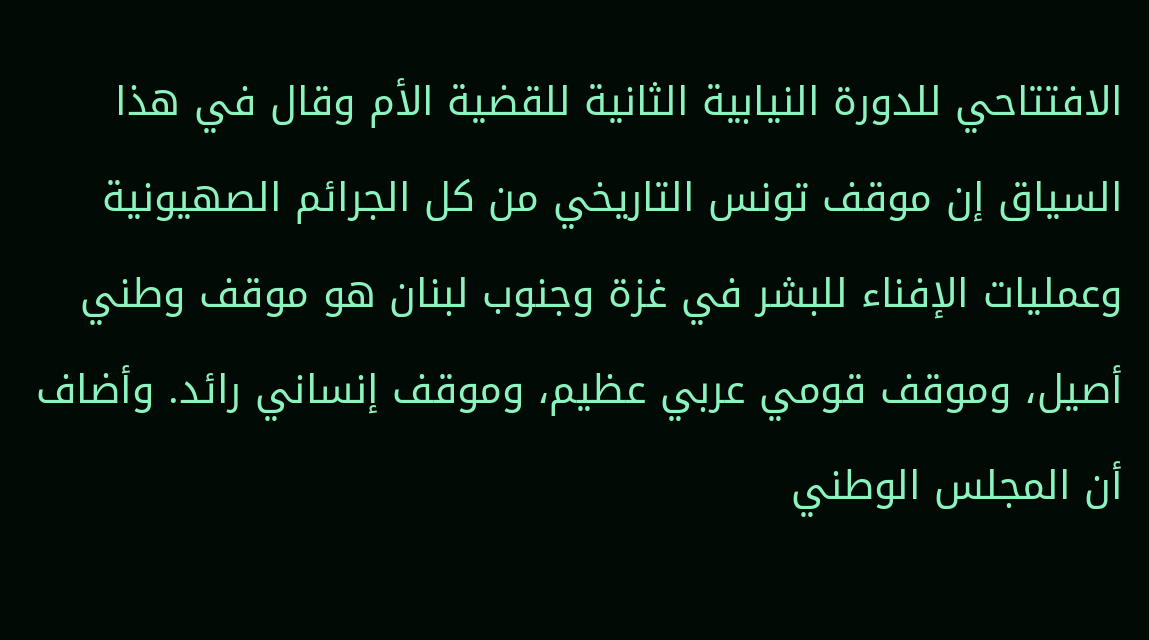الافتتاحي للدورة النيابية الثانية للقضية الأم وقال في هذا السياق إن موقف تونس التاريخي من كل الجرائم الصهيونية وعمليات الإفناء للبشر في غزة وجنوب لبنان هو موقف وطني أصيل، وموقف قومي عربي عظيم، وموقف إنساني رائد. وأضاف أن المجلس الوطني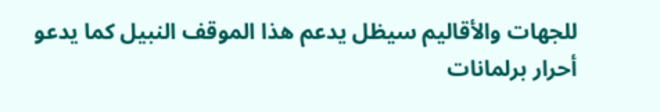للجهات والأقاليم سيظل يدعم هذا الموقف النبيل كما يدعو أحرار برلمانات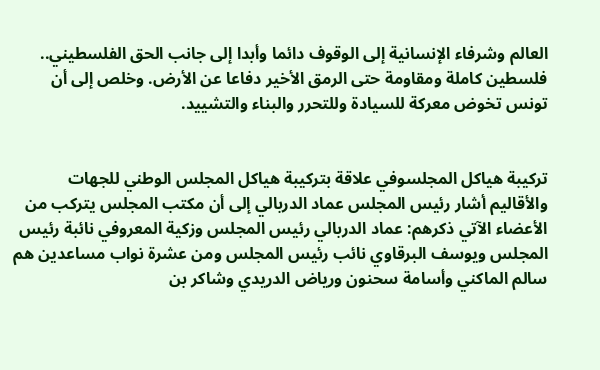العالم وشرفاء الإنسانية إلى الوقوف دائما وأبدا إلى جانب الحق الفلسطيني.. فلسطين كاملة ومقاومة حتى الرمق الأخير دفاعا عن الأرض. وخلص إلى أن تونس تخوض معركة للسيادة وللتحرر والبناء والتشييد.


تركيبة هياكل المجلسوفي علاقة بتركيبة هياكل المجلس الوطني للجهات والأقاليم أشار رئيس المجلس عماد الدربالي إلى أن مكتب المجلس يتركب من الأعضاء الآتي ذكرهم: عماد الدربالي رئيس المجلس وزكية المعروفي نائبة رئيس المجلس ويوسف البرقاوي نائب رئيس المجلس ومن عشرة نواب مساعدين هم سالم الماكني وأسامة سحنون ورياض الدريدي وشاكر بن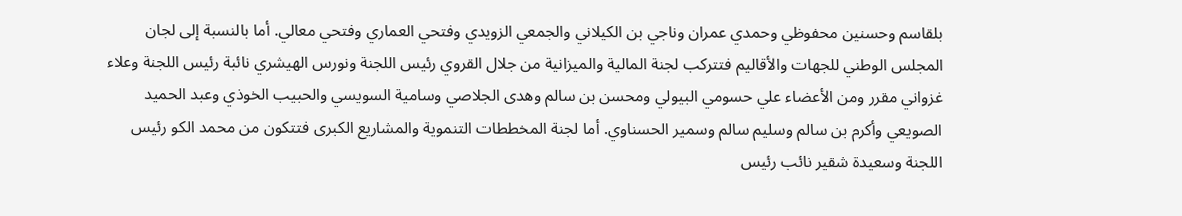بلقاسم وحسنين محفوظي وحمدي عمران وناجي بن الكيلاني والجمعي الزويدي وفتحي العماري وفتحي معالي. أما بالنسبة إلى لجان المجلس الوطني للجهات والأقاليم فتتركب لجنة المالية والميزانية من جلال القروي رئيس اللجنة ونورس الهيشري نائبة رئيس اللجنة وعلاء غزواني مقرر ومن الأعضاء علي حسومي البيولي ومحسن بن سالم وهدى الجلاصي وسامية السويسي والحبيب الخوذي وعبد الحميد الصويعي وأكرم بن سالم وسليم سالم وسمير الحسناوي. أما لجنة المخططات التنموية والمشاريع الكبرى فتتكون من محمد الكو رئيس اللجنة وسعيدة شقير نائب رئيس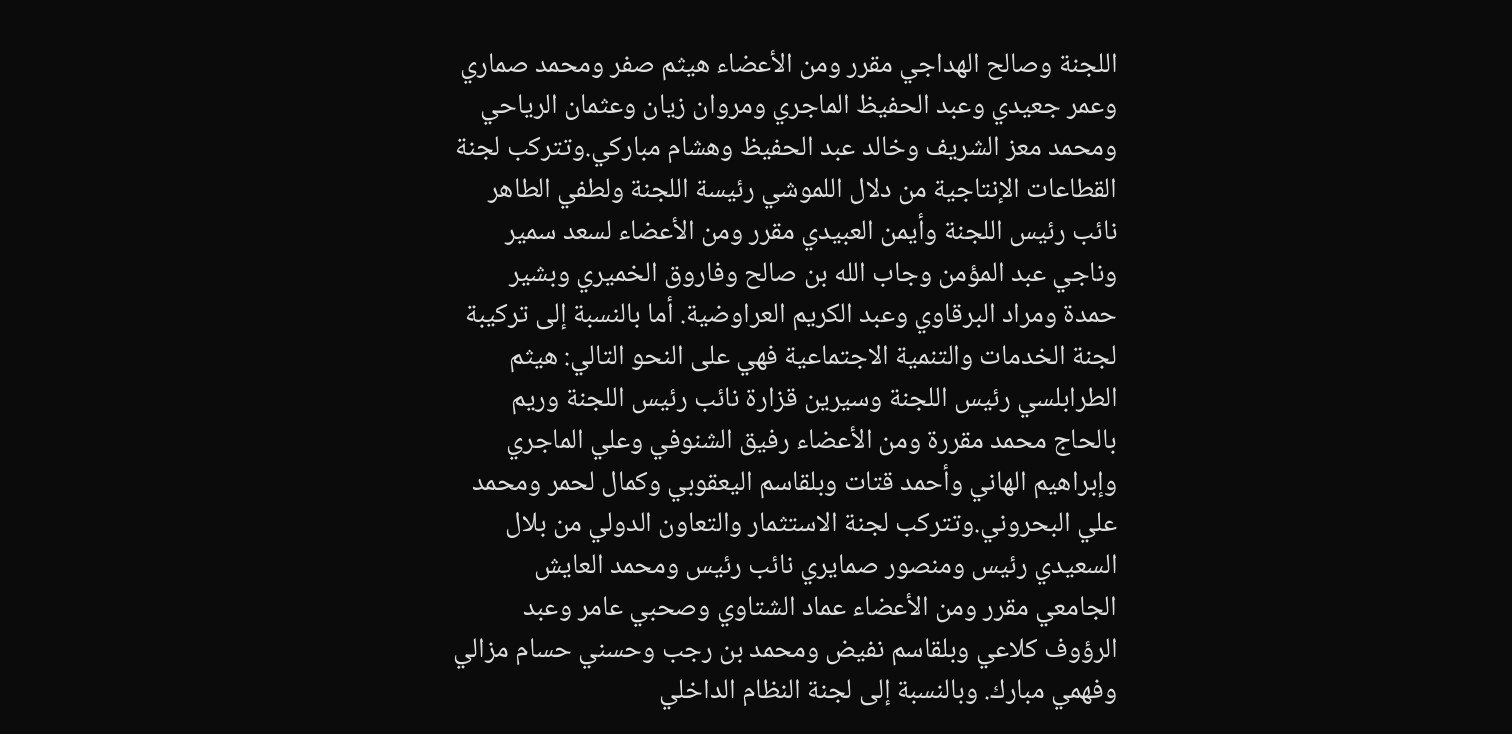اللجنة وصالح الهداجي مقرر ومن الأعضاء هيثم صفر ومحمد صماري وعمر جعيدي وعبد الحفيظ الماجري ومروان زيان وعثمان الرياحي ومحمد معز الشريف وخالد عبد الحفيظ وهشام مباركي.وتتركب لجنة القطاعات الإنتاجية من دلال اللموشي رئيسة اللجنة ولطفي الطاهر نائب رئيس اللجنة وأيمن العبيدي مقرر ومن الأعضاء لسعد سمير وناجي عبد المؤمن وجاب الله بن صالح وفاروق الخميري وبشير حمدة ومراد البرقاوي وعبد الكريم العراوضية. أما بالنسبة إلى تركيبة لجنة الخدمات والتنمية الاجتماعية فهي على النحو التالي: هيثم الطرابلسي رئيس اللجنة وسيرين قزارة نائب رئيس اللجنة وريم بالحاج محمد مقررة ومن الأعضاء رفيق الشنوفي وعلي الماجري وإبراهيم الهاني وأحمد قتات وبلقاسم اليعقوبي وكمال لحمر ومحمد علي البحروني.وتتركب لجنة الاستثمار والتعاون الدولي من بلال السعيدي رئيس ومنصور صمايري نائب رئيس ومحمد العايش الجامعي مقرر ومن الأعضاء عماد الشتاوي وصحبي عامر وعبد الرؤوف كلاعي وبلقاسم نفيض ومحمد بن رجب وحسني حسام مزالي وفهمي مبارك. وبالنسبة إلى لجنة النظام الداخلي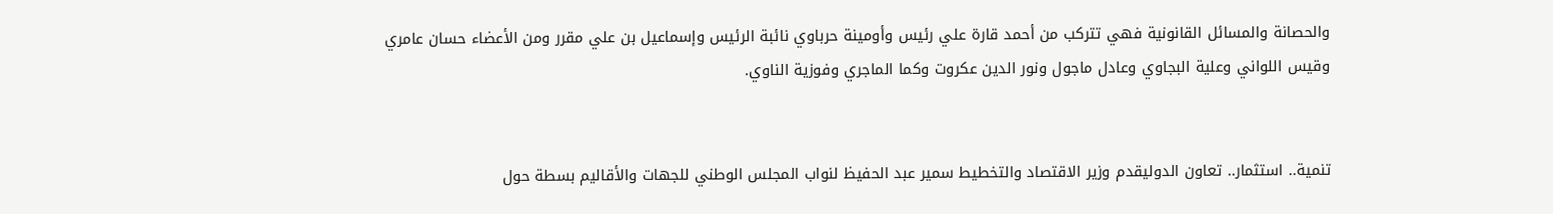والحصانة والمسائل القانونية فهي تتركب من أحمد قارة علي رئيس وأومينة حرباوي نائبة الرئيس وإسماعيل بن علي مقرر ومن الأعضاء حسان عامري وقيس اللواني وعلية البجاوي وعادل ماجول ونور الدين عكروت وكما الماجري وفوزية الناوي.


تنمية.. استثمار.. تعاون الدوليقدم وزير الاقتصاد والتخطيط سمير عبد الحفيظ لنواب المجلس الوطني للجهات والأقاليم بسطة حول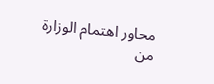محاور اهتمام الوزارة من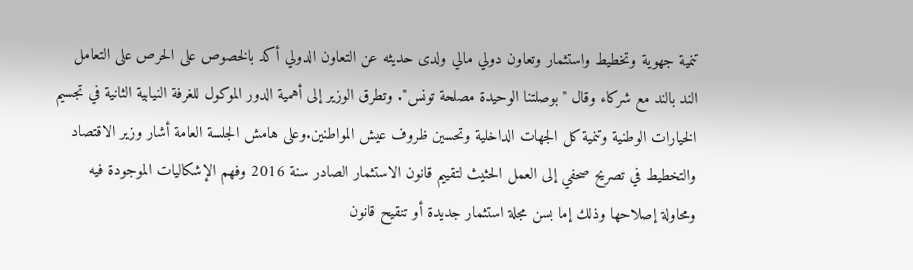تنمية جهوية وتخطيط واستثمار وتعاون دولي مالي ولدى حديثه عن التعاون الدولي أكد بالخصوص على الحرص على التعامل الند بالند مع شركاء وقال "بوصلتنا الوحيدة مصلحة تونس". وتطرق الوزير إلى أهمية الدور الموكول للغرفة النيابية الثانية في تجسيم الخيارات الوطنية وتنمية كل الجهات الداخلية وتحسين ظروف عيش المواطنين.وعلى هامش الجلسة العامة أشار وزير الاقتصاد والتخطيط في تصريح صحفي إلى العمل الحثيث لتقييم قانون الاستثمار الصادر سنة 2016 وفهم الإشكاليات الموجودة فيه ومحاولة إصلاحها وذلك إما بسن مجلة استثمار جديدة أو تنقيح قانون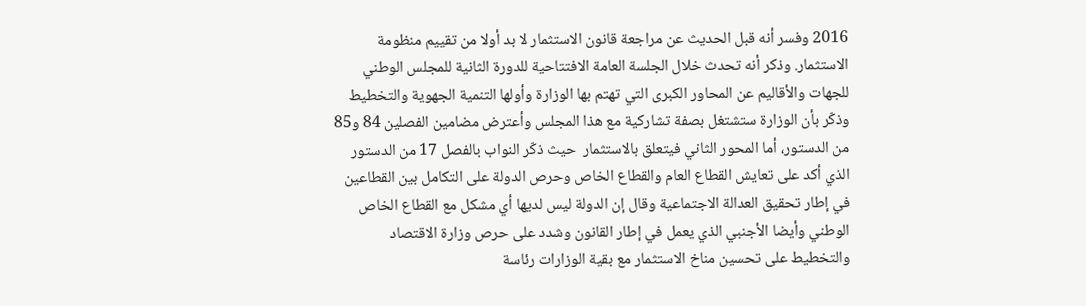2016 وفسر أنه قبل الحديث عن مراجعة قانون الاستثمار لا بد أولا من تقييم منظومة الاستثمار. وذكر أنه تحدث خلال الجلسة العامة الافتتاحية للدورة الثانية للمجلس الوطني للجهات والأقاليم عن المحاور الكبرى التي تهتم بها الوزارة وأولها التنمية الجهوية والتخطيط وذكّر بأن الوزارة ستشتغل بصفة تشاركية مع هذا المجلس وأعترض مضامين الفصلين 84 و85 من الدستور، أما المحور الثاني فيتعلق بالاستثمار  حيث ذكّر النواب بالفصل 17 من الدستور الذي أكد على تعايش القطاع العام والقطاع الخاص وحرص الدولة على التكامل بين القطاعين في إطار تحقيق العدالة الاجتماعية وقال إن الدولة ليس لديها أي مشكل مع القطاع الخاص الوطني وأيضا الأجنبي الذي يعمل في إطار القانون وشدد على حرص وزارة الاقتصاد والتخطيط على تحسين مناخ الاستثمار مع بقية الوزارات رئاسة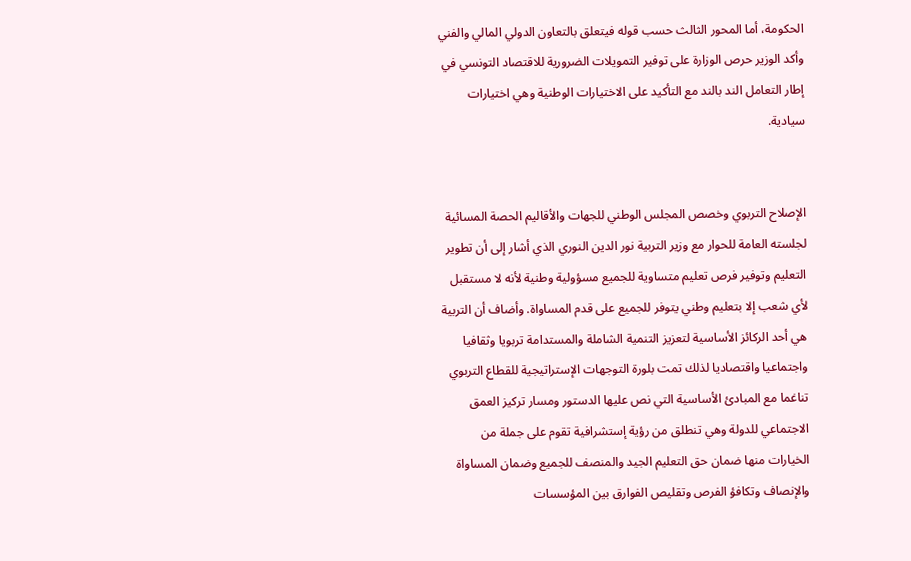الحكومة، أما المحور الثالث حسب قوله فيتعلق بالتعاون الدولي المالي والفني وأكد الوزير حرص الوزارة على توفير التمويلات الضرورية للاقتصاد التونسي في إطار التعامل الند بالند مع التأكيد على الاختيارات الوطنية وهي اختيارات سيادية.


الإصلاح التربوي وخصص المجلس الوطني للجهات والأقاليم الحصة المسائية لجلسته العامة للحوار مع وزير التربية نور الدين النوري الذي أشار إلى أن تطوير التعليم وتوفير فرص تعليم متساوية للجميع مسؤولية وطنية لأنه لا مستقبل لأي شعب إلا بتعليم وطني يتوفر للجميع على قدم المساواة. وأضاف أن التربية هي أحد الركائز الأساسية لتعزيز التنمية الشاملة والمستدامة تربويا وثقافيا واجتماعيا واقتصاديا لذلك تمت بلورة التوجهات الإستراتيجية للقطاع التربوي تناغما مع المبادئ الأساسية التي نص عليها الدستور ومسار تركيز العمق الاجتماعي للدولة وهي تنطلق من رؤية إستشرافية تقوم على جملة من الخيارات منها ضمان حق التعليم الجيد والمنصف للجميع وضمان المساواة والإنصاف وتكافؤ الفرص وتقليص الفوارق بين المؤسسات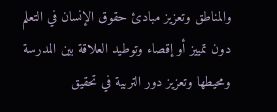والمناطق وتعزيز مبادئ حقوق الإنسان في التعلم دون تمييز أو إقصاء وتوطيد العلاقة بين المدرسة ومحيطها وتعزيز دور التربية في تحقيق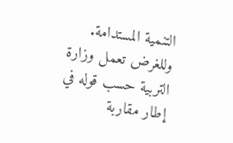التنمية المستدامة. وللغرض تعمل وزارة التربية حسب قوله في إطار مقاربة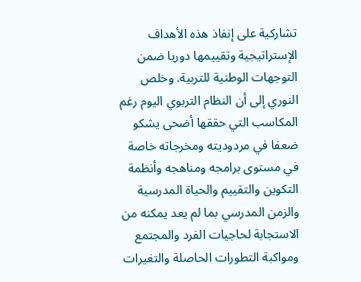تشاركية على إنفاذ هذه الأهداف الإستراتيجية وتقييمها دوريا ضمن التوجهات الوطنية للتربية. وخلص النوري إلى أن النظام التربوي اليوم رغم المكاسب التي حققها أضحى يشكو ضعفا في مردوديته ومخرجاته خاصة في مستوى برامجه ومناهجه وأنظمة التكوين والتقييم والحياة المدرسية والزمن المدرسي بما لم يعد يمكنه من الاستجابة لحاجيات الفرد والمجتمع ومواكبة التطورات الحاصلة والتغيرات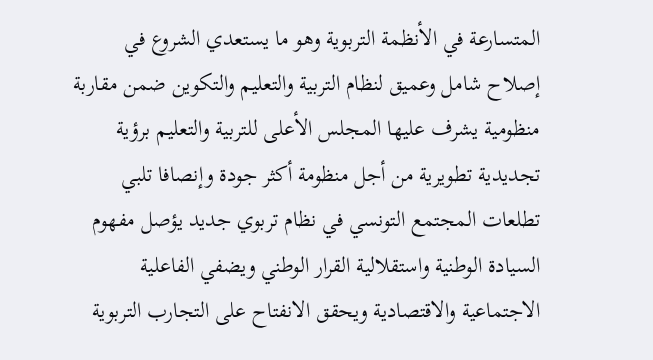المتسارعة في الأنظمة التربوية وهو ما يستعدي الشروع في إصلاح شامل وعميق لنظام التربية والتعليم والتكوين ضمن مقاربة منظومية يشرف عليها المجلس الأعلى للتربية والتعليم برؤية تجديدية تطويرية من أجل منظومة أكثر جودة وإنصافا تلبي تطلعات المجتمع التونسي في نظام تربوي جديد يؤصل مفهوم السيادة الوطنية واستقلالية القرار الوطني ويضفي الفاعلية الاجتماعية والاقتصادية ويحقق الانفتاح على التجارب التربوية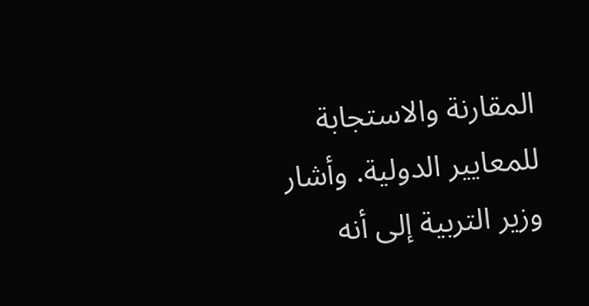المقارنة والاستجابة للمعايير الدولية. وأشار وزير التربية إلى أنه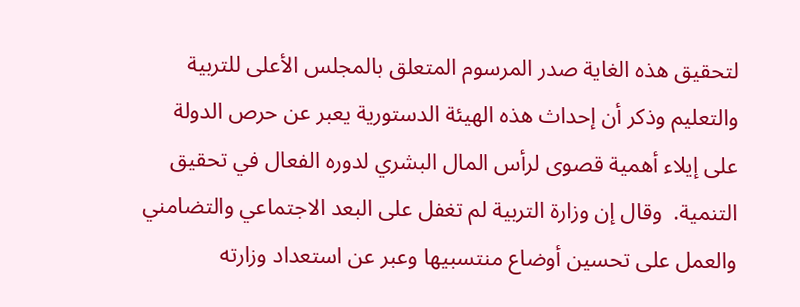لتحقيق هذه الغاية صدر المرسوم المتعلق بالمجلس الأعلى للتربية والتعليم وذكر أن إحداث هذه الهيئة الدستورية يعبر عن حرص الدولة على إيلاء أهمية قصوى لرأس المال البشري لدوره الفعال في تحقيق التنمية.  وقال إن وزارة التربية لم تغفل على البعد الاجتماعي والتضامني والعمل على تحسين أوضاع منتسبيها وعبر عن استعداد وزارته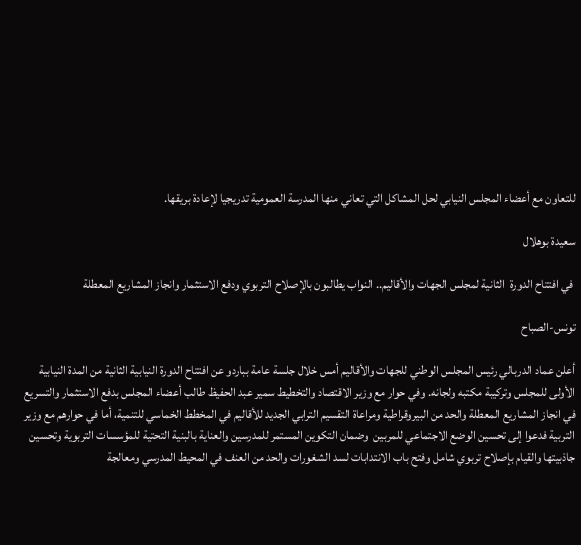للتعاون مع أعضاء المجلس النيابي لحل المشاكل التي تعاني منها المدرسة العمومية تدريجيا لإعادة بريقها.

سعيدة بوهلال

 في افتتاح الدورة  الثانية لمجلس الجهات والأقاليم.. النواب يطالبون بالإصلاح التربوي ودفع الاستثمار وانجاز المشاريع المعطلة

تونس-الصباح

أعلن عماد الدربالي رئيس المجلس الوطني للجهات والأقاليم أمس خلال جلسة عامة بباردو عن افتتاح الدورة النيابية الثانية من المدة النيابية الأولى للمجلس وتركيبة مكتبه ولجانه. وفي حوار مع وزير الاقتصاد والتخطيط سمير عبد الحفيظ طالب أعضاء المجلس بدفع الاستثمار والتسريع في انجاز المشاريع المعطلة والحد من البيروقراطية ومراعاة التقسيم الترابي الجديد للأقاليم في المخطط الخماسي للتنمية، أما في حوارهم مع وزير التربية فدعوا إلى تحسين الوضع الاجتماعي للمربين  وضمان التكوين المستمر للمدرسين والعناية بالبنية التحتية للمؤسسات التربوية وتحسين جاذبيتها والقيام بإصلاح تربوي شامل وفتح باب الانتدابات لسد الشغورات والحد من العنف في المحيط المدرسي ومعالجة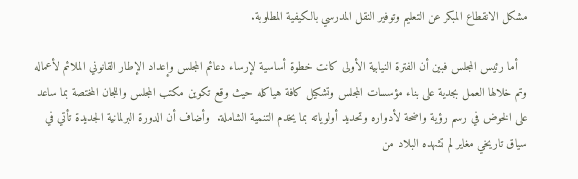مشكل الانقطاع المبكر عن التعليم وتوفير النقل المدرسي بالكيفية المطلوبة.

   أما رئيس المجلس فبين أن الفترة النيابية الأولى كانت خطوة أساسية لإرساء دعائم المجلس وإعداد الإطار القانوني الملائم لأعماله وتم خلالها العمل بجدية على بناء مؤسسات المجلس وتشكيل كافة هياكله حيث وقع تكوين مكتب المجلس واللجان المختصة بما ساعد على الخوض في رسم رؤية واضحة لأدواره وتحديد أولوياته بما يخدم التنمية الشاملة.  وأضاف أن الدورة البرلمانية الجديدة تأتي في سياق تاريخي مغاير لم تشهده البلاد من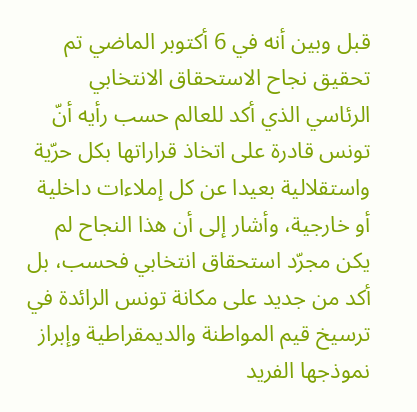قبل وبين أنه في 6 أكتوبر الماضي تم تحقيق نجاح الاستحقاق الانتخابي الرئاسي الذي أكد للعالم حسب رأيه أنّ تونس قادرة على اتخاذ قراراتها بكل حرّية واستقلالية بعيدا عن كل إملاءات داخلية أو خارجية، وأشار إلى أن هذا النجاح لم يكن مجرّد استحقاق انتخابي فحسب، بل أكد من جديد على مكانة تونس الرائدة في ترسيخ قيم المواطنة والديمقراطية وإبراز نموذجها الفريد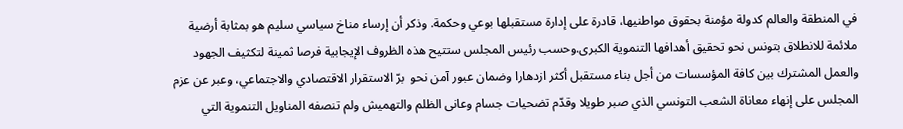في المنطقة والعالم كدولة مؤمنة بحقوق مواطنيها، قادرة على إدارة مستقبلها بوعي وحكمة. وذكر أن إرساء مناخ سياسي سليم هو بمثابة أرضية ملائمة للانطلاق بتونس نحو تحقيق أهدافها التنموية الكبرى.وحسب رئيس المجلس ستتيح هذه الظروف الإيجابية فرصا ثمينة لتكثيف الجهود والعمل المشترك بين كافة المؤسسات من أجل بناء مستقبل أكثر ازدهارا وضمان عبور آمن نحو  برّ الاستقرار الاقتصادي والاجتماعي، وعبر عن عزم المجلس على إنهاء معاناة الشعب التونسي الذي صبر طويلا وقدّم تضحيات جسام وعانى الظلم والتهميش ولم تنصفه المناويل التنموية التي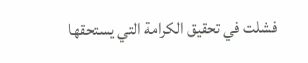فشلت في تحقيق الكرامة التي يستحقها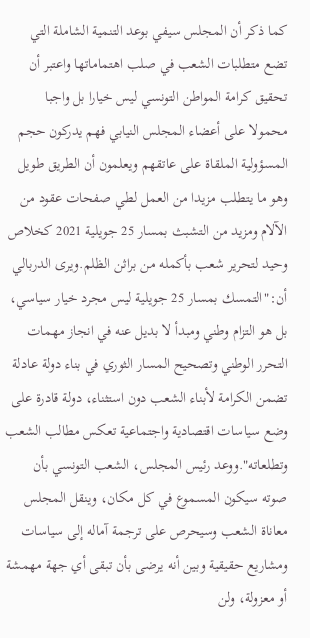كما ذكر أن المجلس سيفي بوعد التنمية الشاملة التي تضع متطلبات الشعب في صلب اهتماماتها واعتبر أن تحقيق كرامة المواطن التونسي ليس خيارا بل واجبا محمولا على أعضاء المجلس النيابي فهم يدركون حجم المسؤولية الملقاة على عاتقهم ويعلمون أن الطريق طويل وهو ما يتطلب مزيدا من العمل لطي صفحات عقود من الآلام ومزيد من التشبث بمسار 25 جويلية 2021 كخلاص وحيد لتحرير شعب بأكمله من براثن الظلم.ويرى الدربالي أن:"التمسك بمسار 25 جويلية ليس مجرد خيار سياسي، بل هو التزام وطني ومبدأ لا بديل عنه في انجاز مهمات التحرر الوطني وتصحيح المسار الثوري في بناء دولة عادلة تضمن الكرامة لأبناء الشعب دون استثناء، دولة قادرة على وضع سياسات اقتصادية واجتماعية تعكس مطالب الشعب وتطلعاته".ووعد رئيس المجلس، الشعب التونسي بأن صوته سيكون المسموع في كل مكان، وينقل المجلس معاناة الشعب وسيحرص على ترجمة آماله إلى سياسات ومشاريع حقيقية وبين أنه يرضى بأن تبقى أي جهة مهمشة أو معزولة، ولن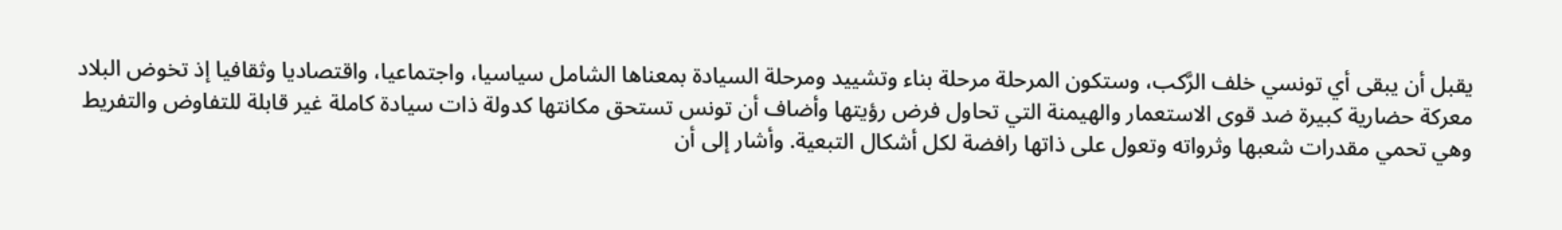يقبل أن يبقى أي تونسي خلف الرَّكب، وستكون المرحلة مرحلة بناء وتشييد ومرحلة السيادة بمعناها الشامل سياسيا، واجتماعيا، واقتصاديا وثقافيا إذ تخوض البلاد معركة حضارية كبيرة ضد قوى الاستعمار والهيمنة التي تحاول فرض رؤيتها وأضاف أن تونس تستحق مكانتها كدولة ذات سيادة كاملة غير قابلة للتفاوض والتفريط وهي تحمي مقدرات شعبها وثرواته وتعول على ذاتها رافضة لكل أشكال التبعية. وأشار إلى أن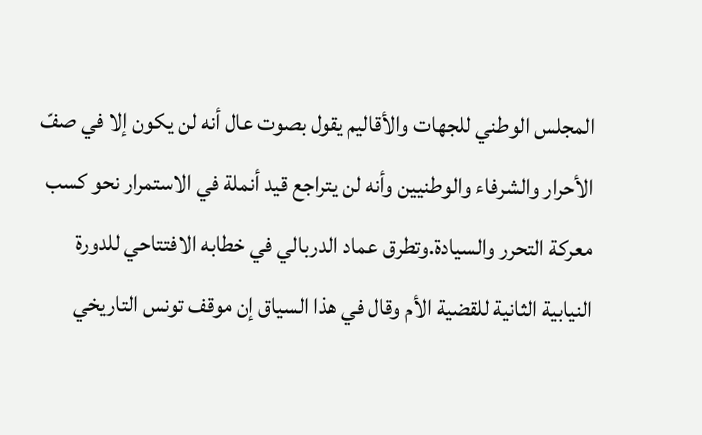المجلس الوطني للجهات والأقاليم يقول بصوت عال أنه لن يكون إلا في صفّ الأحرار والشرفاء والوطنيين وأنه لن يتراجع قيد أنملة في الاستمرار نحو كسب معركة التحرر والسيادة.وتطرق عماد الدربالي في خطابه الافتتاحي للدورة النيابية الثانية للقضية الأم وقال في هذا السياق إن موقف تونس التاريخي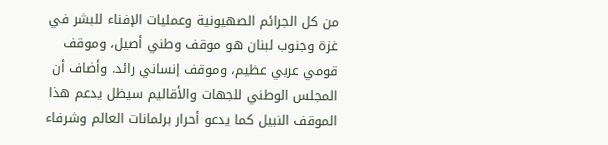من كل الجرائم الصهيونية وعمليات الإفناء للبشر في غزة وجنوب لبنان هو موقف وطني أصيل، وموقف قومي عربي عظيم، وموقف إنساني رائد. وأضاف أن المجلس الوطني للجهات والأقاليم سيظل يدعم هذا الموقف النبيل كما يدعو أحرار برلمانات العالم وشرفاء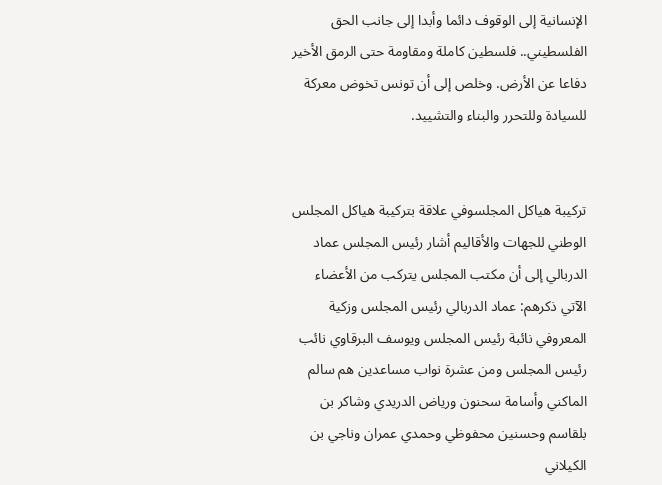الإنسانية إلى الوقوف دائما وأبدا إلى جانب الحق الفلسطيني.. فلسطين كاملة ومقاومة حتى الرمق الأخير دفاعا عن الأرض. وخلص إلى أن تونس تخوض معركة للسيادة وللتحرر والبناء والتشييد.


تركيبة هياكل المجلسوفي علاقة بتركيبة هياكل المجلس الوطني للجهات والأقاليم أشار رئيس المجلس عماد الدربالي إلى أن مكتب المجلس يتركب من الأعضاء الآتي ذكرهم: عماد الدربالي رئيس المجلس وزكية المعروفي نائبة رئيس المجلس ويوسف البرقاوي نائب رئيس المجلس ومن عشرة نواب مساعدين هم سالم الماكني وأسامة سحنون ورياض الدريدي وشاكر بن بلقاسم وحسنين محفوظي وحمدي عمران وناجي بن الكيلاني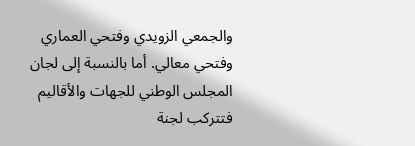والجمعي الزويدي وفتحي العماري وفتحي معالي. أما بالنسبة إلى لجان المجلس الوطني للجهات والأقاليم فتتركب لجنة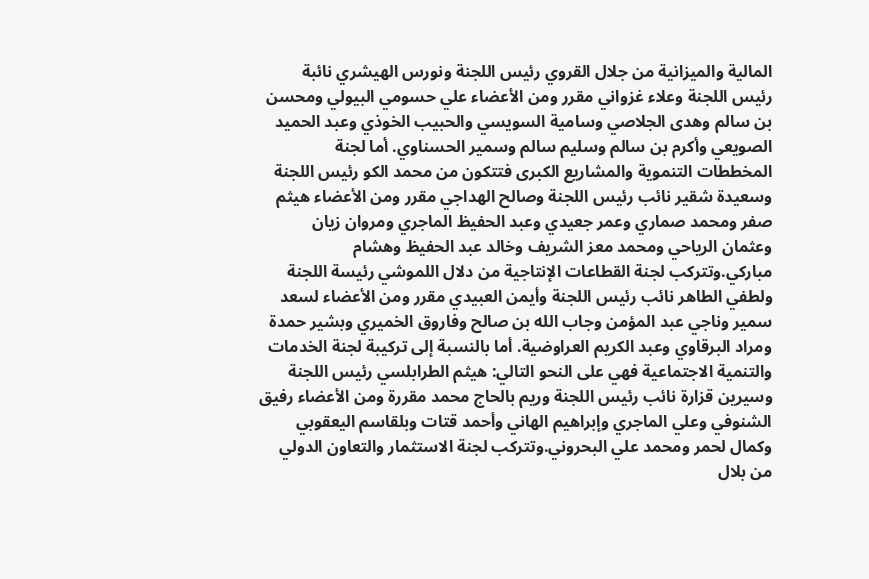المالية والميزانية من جلال القروي رئيس اللجنة ونورس الهيشري نائبة رئيس اللجنة وعلاء غزواني مقرر ومن الأعضاء علي حسومي البيولي ومحسن بن سالم وهدى الجلاصي وسامية السويسي والحبيب الخوذي وعبد الحميد الصويعي وأكرم بن سالم وسليم سالم وسمير الحسناوي. أما لجنة المخططات التنموية والمشاريع الكبرى فتتكون من محمد الكو رئيس اللجنة وسعيدة شقير نائب رئيس اللجنة وصالح الهداجي مقرر ومن الأعضاء هيثم صفر ومحمد صماري وعمر جعيدي وعبد الحفيظ الماجري ومروان زيان وعثمان الرياحي ومحمد معز الشريف وخالد عبد الحفيظ وهشام مباركي.وتتركب لجنة القطاعات الإنتاجية من دلال اللموشي رئيسة اللجنة ولطفي الطاهر نائب رئيس اللجنة وأيمن العبيدي مقرر ومن الأعضاء لسعد سمير وناجي عبد المؤمن وجاب الله بن صالح وفاروق الخميري وبشير حمدة ومراد البرقاوي وعبد الكريم العراوضية. أما بالنسبة إلى تركيبة لجنة الخدمات والتنمية الاجتماعية فهي على النحو التالي: هيثم الطرابلسي رئيس اللجنة وسيرين قزارة نائب رئيس اللجنة وريم بالحاج محمد مقررة ومن الأعضاء رفيق الشنوفي وعلي الماجري وإبراهيم الهاني وأحمد قتات وبلقاسم اليعقوبي وكمال لحمر ومحمد علي البحروني.وتتركب لجنة الاستثمار والتعاون الدولي من بلال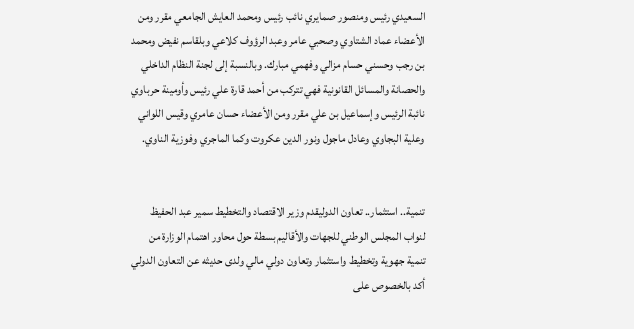السعيدي رئيس ومنصور صمايري نائب رئيس ومحمد العايش الجامعي مقرر ومن الأعضاء عماد الشتاوي وصحبي عامر وعبد الرؤوف كلاعي وبلقاسم نفيض ومحمد بن رجب وحسني حسام مزالي وفهمي مبارك. وبالنسبة إلى لجنة النظام الداخلي والحصانة والمسائل القانونية فهي تتركب من أحمد قارة علي رئيس وأومينة حرباوي نائبة الرئيس وإسماعيل بن علي مقرر ومن الأعضاء حسان عامري وقيس اللواني وعلية البجاوي وعادل ماجول ونور الدين عكروت وكما الماجري وفوزية الناوي.


تنمية.. استثمار.. تعاون الدوليقدم وزير الاقتصاد والتخطيط سمير عبد الحفيظ لنواب المجلس الوطني للجهات والأقاليم بسطة حول محاور اهتمام الوزارة من تنمية جهوية وتخطيط واستثمار وتعاون دولي مالي ولدى حديثه عن التعاون الدولي أكد بالخصوص على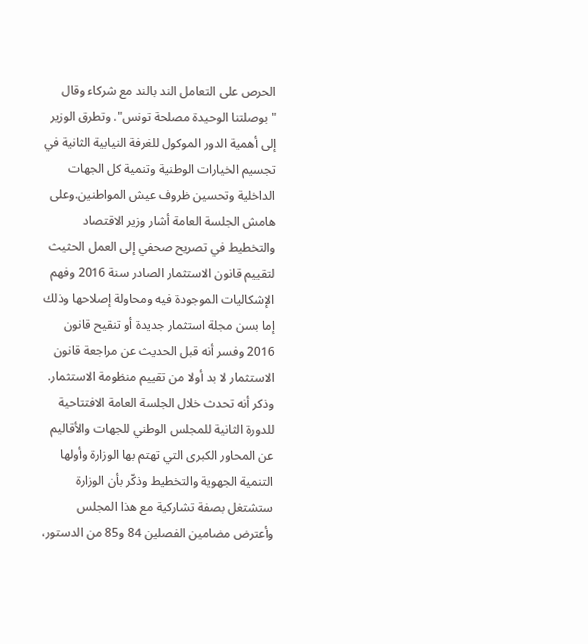الحرص على التعامل الند بالند مع شركاء وقال "بوصلتنا الوحيدة مصلحة تونس". وتطرق الوزير إلى أهمية الدور الموكول للغرفة النيابية الثانية في تجسيم الخيارات الوطنية وتنمية كل الجهات الداخلية وتحسين ظروف عيش المواطنين.وعلى هامش الجلسة العامة أشار وزير الاقتصاد والتخطيط في تصريح صحفي إلى العمل الحثيث لتقييم قانون الاستثمار الصادر سنة 2016 وفهم الإشكاليات الموجودة فيه ومحاولة إصلاحها وذلك إما بسن مجلة استثمار جديدة أو تنقيح قانون 2016 وفسر أنه قبل الحديث عن مراجعة قانون الاستثمار لا بد أولا من تقييم منظومة الاستثمار. وذكر أنه تحدث خلال الجلسة العامة الافتتاحية للدورة الثانية للمجلس الوطني للجهات والأقاليم عن المحاور الكبرى التي تهتم بها الوزارة وأولها التنمية الجهوية والتخطيط وذكّر بأن الوزارة ستشتغل بصفة تشاركية مع هذا المجلس وأعترض مضامين الفصلين 84 و85 من الدستور،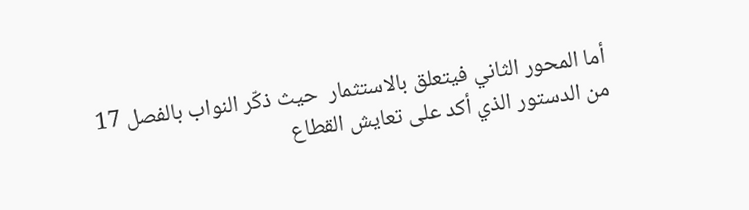أما المحور الثاني فيتعلق بالاستثمار  حيث ذكّر النواب بالفصل 17 من الدستور الذي أكد على تعايش القطاع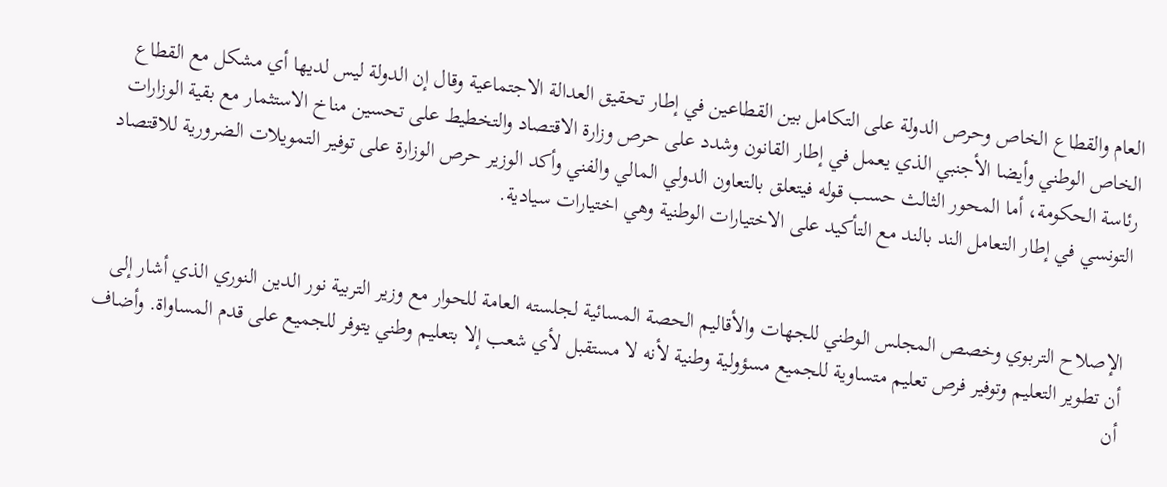العام والقطاع الخاص وحرص الدولة على التكامل بين القطاعين في إطار تحقيق العدالة الاجتماعية وقال إن الدولة ليس لديها أي مشكل مع القطاع الخاص الوطني وأيضا الأجنبي الذي يعمل في إطار القانون وشدد على حرص وزارة الاقتصاد والتخطيط على تحسين مناخ الاستثمار مع بقية الوزارات رئاسة الحكومة، أما المحور الثالث حسب قوله فيتعلق بالتعاون الدولي المالي والفني وأكد الوزير حرص الوزارة على توفير التمويلات الضرورية للاقتصاد التونسي في إطار التعامل الند بالند مع التأكيد على الاختيارات الوطنية وهي اختيارات سيادية.


الإصلاح التربوي وخصص المجلس الوطني للجهات والأقاليم الحصة المسائية لجلسته العامة للحوار مع وزير التربية نور الدين النوري الذي أشار إلى أن تطوير التعليم وتوفير فرص تعليم متساوية للجميع مسؤولية وطنية لأنه لا مستقبل لأي شعب إلا بتعليم وطني يتوفر للجميع على قدم المساواة. وأضاف أن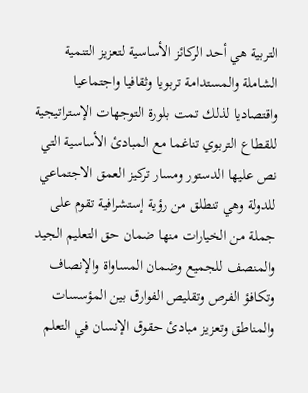التربية هي أحد الركائز الأساسية لتعزيز التنمية الشاملة والمستدامة تربويا وثقافيا واجتماعيا واقتصاديا لذلك تمت بلورة التوجهات الإستراتيجية للقطاع التربوي تناغما مع المبادئ الأساسية التي نص عليها الدستور ومسار تركيز العمق الاجتماعي للدولة وهي تنطلق من رؤية إستشرافية تقوم على جملة من الخيارات منها ضمان حق التعليم الجيد والمنصف للجميع وضمان المساواة والإنصاف وتكافؤ الفرص وتقليص الفوارق بين المؤسسات والمناطق وتعزيز مبادئ حقوق الإنسان في التعلم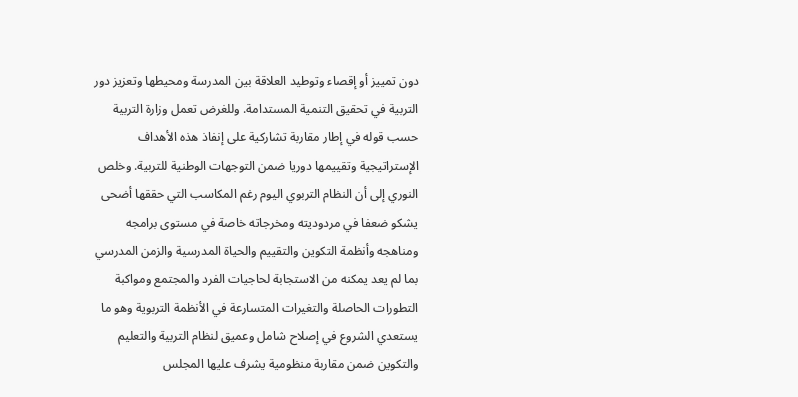دون تمييز أو إقصاء وتوطيد العلاقة بين المدرسة ومحيطها وتعزيز دور التربية في تحقيق التنمية المستدامة. وللغرض تعمل وزارة التربية حسب قوله في إطار مقاربة تشاركية على إنفاذ هذه الأهداف الإستراتيجية وتقييمها دوريا ضمن التوجهات الوطنية للتربية. وخلص النوري إلى أن النظام التربوي اليوم رغم المكاسب التي حققها أضحى يشكو ضعفا في مردوديته ومخرجاته خاصة في مستوى برامجه ومناهجه وأنظمة التكوين والتقييم والحياة المدرسية والزمن المدرسي بما لم يعد يمكنه من الاستجابة لحاجيات الفرد والمجتمع ومواكبة التطورات الحاصلة والتغيرات المتسارعة في الأنظمة التربوية وهو ما يستعدي الشروع في إصلاح شامل وعميق لنظام التربية والتعليم والتكوين ضمن مقاربة منظومية يشرف عليها المجلس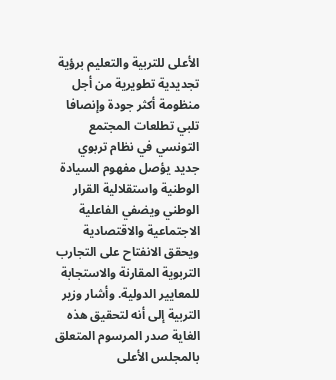الأعلى للتربية والتعليم برؤية تجديدية تطويرية من أجل منظومة أكثر جودة وإنصافا تلبي تطلعات المجتمع التونسي في نظام تربوي جديد يؤصل مفهوم السيادة الوطنية واستقلالية القرار الوطني ويضفي الفاعلية الاجتماعية والاقتصادية ويحقق الانفتاح على التجارب التربوية المقارنة والاستجابة للمعايير الدولية. وأشار وزير التربية إلى أنه لتحقيق هذه الغاية صدر المرسوم المتعلق بالمجلس الأعلى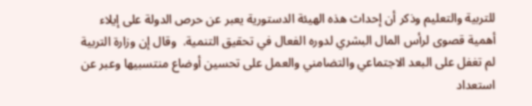للتربية والتعليم وذكر أن إحداث هذه الهيئة الدستورية يعبر عن حرص الدولة على إيلاء أهمية قصوى لرأس المال البشري لدوره الفعال في تحقيق التنمية.  وقال إن وزارة التربية لم تغفل على البعد الاجتماعي والتضامني والعمل على تحسين أوضاع منتسبيها وعبر عن استعداد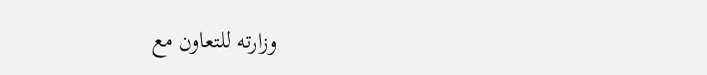وزارته للتعاون مع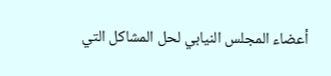أعضاء المجلس النيابي لحل المشاكل التي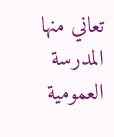تعاني منها المدرسة العمومية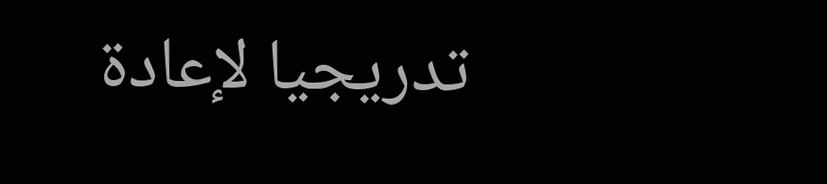تدريجيا لإعادة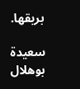بريقها.

سعيدة بوهلال